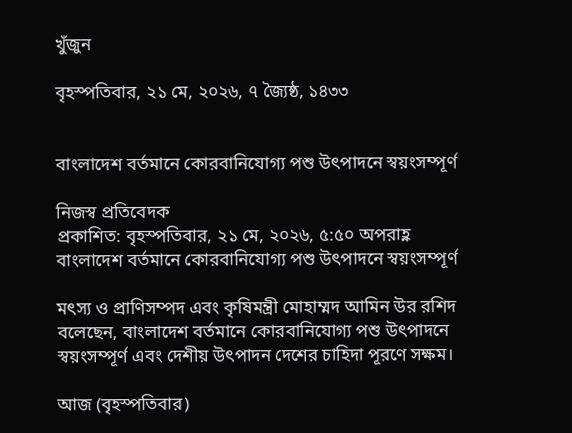খুঁজুন

বৃহস্পতিবার, ২১ মে, ২০২৬, ৭ জ্যৈষ্ঠ, ১৪৩৩


বাংলাদেশ বর্তমানে কোরবানিযোগ্য পশু উৎপাদনে স্বয়ংসম্পূর্ণ

নিজস্ব প্রতিবেদক
প্রকাশিত: বৃহস্পতিবার, ২১ মে, ২০২৬, ৫:৫০ অপরাহ্ণ
বাংলাদেশ বর্তমানে কোরবানিযোগ্য পশু উৎপাদনে স্বয়ংসম্পূর্ণ

মৎস্য ও প্রাণিসম্পদ এবং কৃষিমন্ত্রী মোহাম্মদ আমিন উর রশিদ বলেছেন, বাংলাদেশ বর্তমানে কোরবানিযোগ্য পশু উৎপাদনে স্বয়ংসম্পূর্ণ এবং দেশীয় উৎপাদন দেশের চাহিদা পূরণে সক্ষম।

আজ (বৃহস্পতিবার)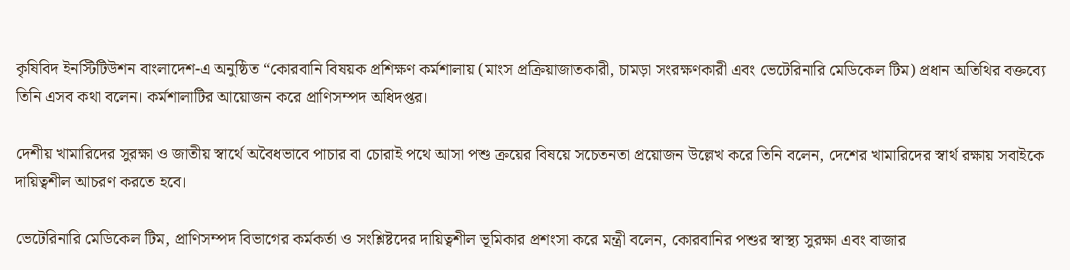কৃষিবিদ ইনস্টিটিউশন বাংলাদেশ-এ অনুষ্ঠিত “কোরবানি বিষয়ক প্রশিক্ষণ কর্মশালায় (মাংস প্রক্রিয়াজাতকারী, চামড়া সংরক্ষণকারী এবং ভেটেরিনারি মেডিকেল টিম) প্রধান অতিথির বক্তব্যে তিনি এসব কথা বলেন। কর্মশালাটির আয়োজন করে প্রাণিসম্পদ অধিদপ্তর।

দেশীয় খামারিদের সুরক্ষা ও জাতীয় স্বার্থে অবৈধভাবে পাচার বা চোরাই পথে আসা পশু ক্রয়ের বিষয়ে সচেতনতা প্রয়োজন উল্লেখ করে তিনি বলেন, দেশের খামারিদের স্বার্থ রক্ষায় সবাইকে দায়িত্বশীল আচরণ করতে হবে।

ভেটেরিনারি মেডিকেল টিম, প্রাণিসম্পদ বিভাগের কর্মকর্তা ও সংশ্লিষ্টদের দায়িত্বশীল ভূমিকার প্রশংসা করে মন্ত্রী বলেন, কোরবানির পশুর স্বাস্থ্য সুরক্ষা এবং বাজার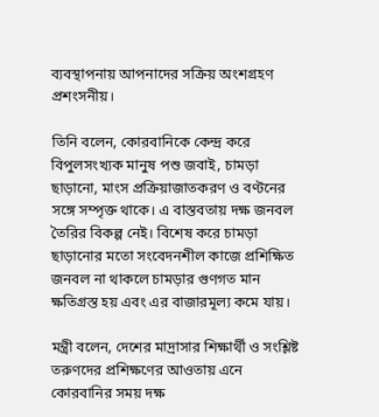ব্যবস্থাপনায় আপনাদের সক্রিয় অংশগ্রহণ প্রশংসনীয়।

তিনি বলেন, কোরবানিকে কেন্দ্র করে বিপুলসংখ্যক মানুষ পশু জবাই, চামড়া ছাড়ানো, মাংস প্রক্রিয়াজাতকরণ ও বণ্টনের সঙ্গে সম্পৃক্ত থাকে। এ বাস্তবতায় দক্ষ জনবল তৈরির বিকল্প নেই। বিশেষ করে চামড়া ছাড়ানোর মতো সংবেদনশীল কাজে প্রশিক্ষিত জনবল না থাকলে চামড়ার গুণগত মান ক্ষতিগ্রস্ত হয় এবং এর বাজারমূল্য কমে যায়।

মন্ত্রী বলেন, দেশের মাদ্রাসার শিক্ষার্থী ও সংশ্লিষ্ট তরুণদের প্রশিক্ষণের আওতায় এনে কোরবানির সময় দক্ষ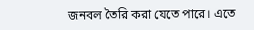জনবল তৈরি করা যেতে পারে। এতে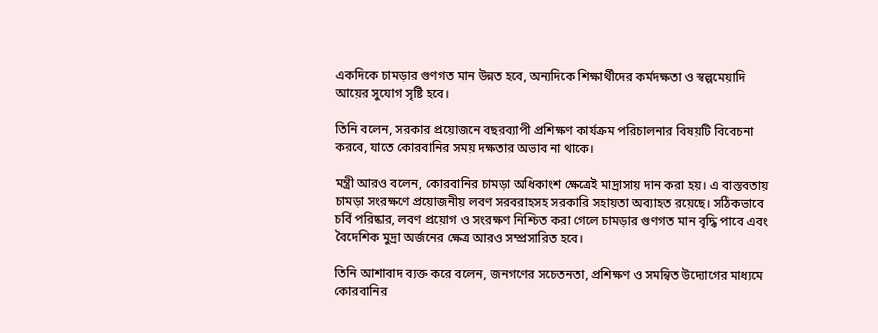একদিকে চামড়ার গুণগত মান উন্নত হবে, অন্যদিকে শিক্ষার্থীদের কর্মদক্ষতা ও স্বল্পমেয়াদি আয়ের সুযোগ সৃষ্টি হবে।

তিনি বলেন, সরকার প্রয়োজনে বছরব্যাপী প্রশিক্ষণ কার্যক্রম পরিচালনার বিষয়টি বিবেচনা করবে, যাতে কোরবানির সময় দক্ষতার অভাব না থাকে।

মন্ত্রী আরও বলেন, কোরবানির চামড়া অধিকাংশ ক্ষেত্রেই মাদ্রাসায় দান করা হয়। এ বাস্তবতায় চামড়া সংরক্ষণে প্রয়োজনীয় লবণ সরবরাহসহ সরকারি সহায়তা অব্যাহত রয়েছে। সঠিকভাবে চর্বি পরিষ্কার, লবণ প্রয়োগ ও সংরক্ষণ নিশ্চিত করা গেলে চামড়ার গুণগত মান বৃদ্ধি পাবে এবং বৈদেশিক মুদ্রা অর্জনের ক্ষেত্র আরও সম্প্রসারিত হবে।

তিনি আশাবাদ ব্যক্ত করে বলেন, জনগণের সচেতনতা, প্রশিক্ষণ ও সমন্বিত উদ্যোগের মাধ্যমে কোরবানির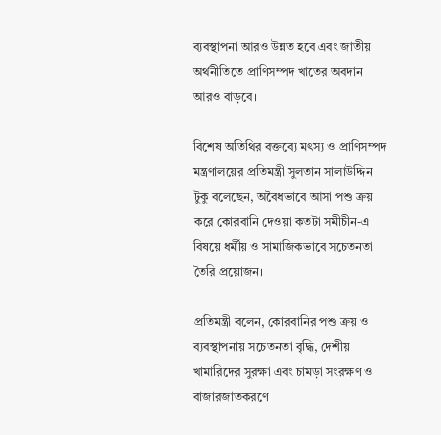ব্যবস্থাপনা আরও উন্নত হবে এবং জাতীয় অর্থনীতিতে প্রাণিসম্পদ খাতের অবদান আরও বাড়বে।

বিশেষ অতিথির বক্তব্যে মৎস্য ও প্রাণিসম্পদ মন্ত্রণালয়ের প্রতিমন্ত্রী সুলতান সালাউদ্দিন টুকু বলেছেন, অবৈধভাবে আসা পশু ক্রয় করে কোরবানি দেওয়া কতটা সমীচীন-এ বিষয়ে ধর্মীয় ও সামাজিকভাবে সচেতনতা তৈরি প্রয়োজন।

প্রতিমন্ত্রী বলেন, কোরবানির পশু ক্রয় ও ব্যবস্থাপনায় সচেতনতা বৃদ্ধি, দেশীয় খামারিদের সুরক্ষা এবং চামড়া সংরক্ষণ ও বাজারজাতকরণে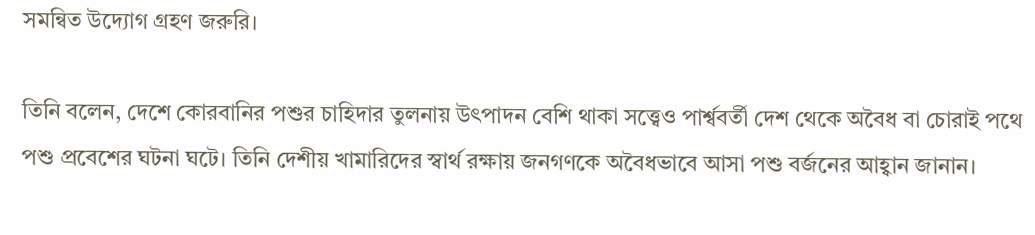সমন্বিত উদ্যোগ গ্রহণ জরুরি।

তিনি বলেন, দেশে কোরবানির পশুর চাহিদার তুলনায় উৎপাদন বেশি থাকা সত্ত্বেও পার্শ্ববর্তী দেশ থেকে অবৈধ বা চোরাই পথে পশু প্রবেশের ঘটনা ঘটে। তিনি দেশীয় খামারিদের স্বার্থ রক্ষায় জনগণকে অবৈধভাবে আসা পশু বর্জনের আহ্বান জানান।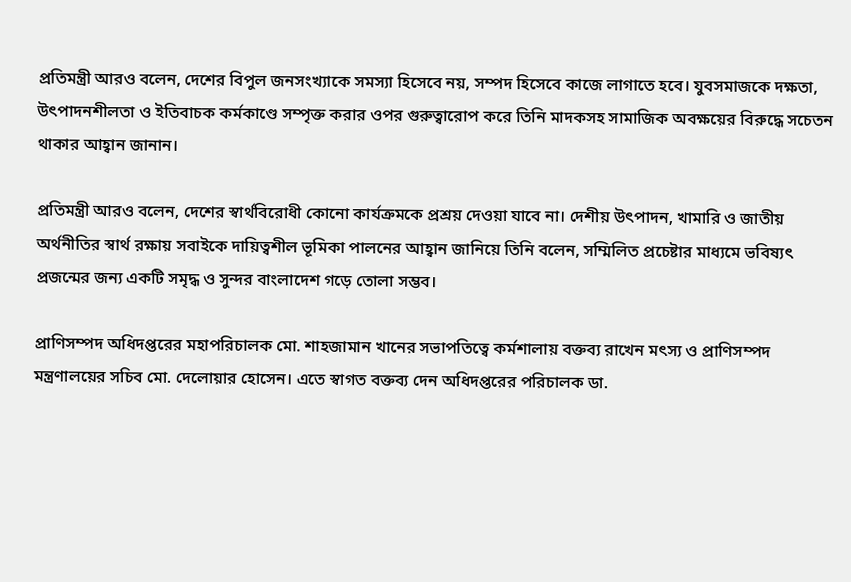প্রতিমন্ত্রী আরও বলেন, দেশের বিপুল জনসংখ্যাকে সমস্যা হিসেবে নয়, সম্পদ হিসেবে কাজে লাগাতে হবে। যুবসমাজকে দক্ষতা, উৎপাদনশীলতা ও ইতিবাচক কর্মকাণ্ডে সম্পৃক্ত করার ওপর গুরুত্বারোপ করে তিনি মাদকসহ সামাজিক অবক্ষয়ের বিরুদ্ধে সচেতন থাকার আহ্বান জানান।

প্রতিমন্ত্রী আরও বলেন, দেশের স্বার্থবিরোধী কোনো কার্যক্রমকে প্রশ্রয় দেওয়া যাবে না। দেশীয় উৎপাদন, খামারি ও জাতীয় অর্থনীতির স্বার্থ রক্ষায় সবাইকে দায়িত্বশীল ভূমিকা পালনের আহ্বান জানিয়ে তিনি বলেন, সম্মিলিত প্রচেষ্টার মাধ্যমে ভবিষ্যৎ প্রজন্মের জন্য একটি সমৃদ্ধ ও সুন্দর বাংলাদেশ গড়ে তোলা সম্ভব।

প্রাণিসম্পদ অধিদপ্তরের মহাপরিচালক মো. শাহজামান খানের সভাপতিত্বে কর্মশালায় বক্তব্য রাখেন মৎস্য ও প্রাণিসম্পদ মন্ত্রণালয়ের সচিব মো. দেলোয়ার হোসেন। এতে স্বাগত বক্তব্য দেন অধিদপ্তরের পরিচালক ডা.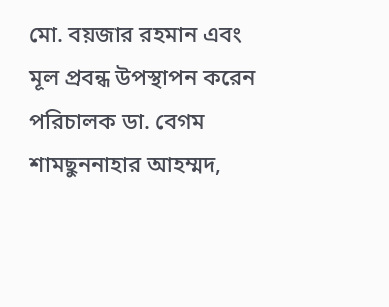মো. বয়জার রহমান এবং মূল প্রবন্ধ উপস্থাপন করেন পরিচালক ডা. বেগম শামছুননাহার আহম্মদ,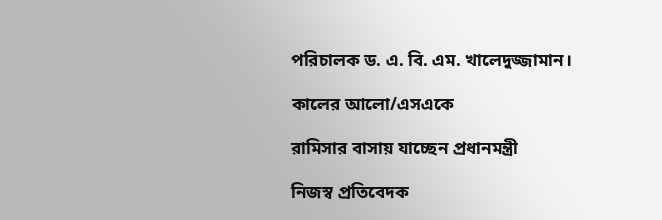পরিচালক ড. এ. বি. এম. খালেদুজ্জামান।

কালের আলো/এসএকে

রামিসার বাসায় যাচ্ছেন প্রধানমন্ত্রী

নিজস্ব প্রতিবেদক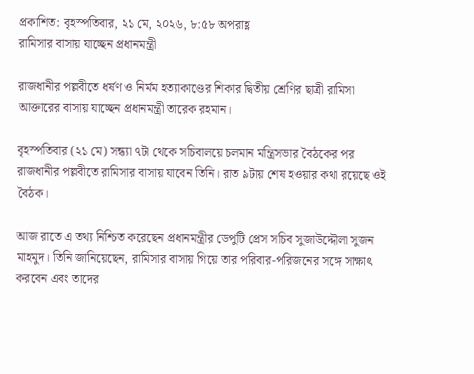প্রকাশিত: বৃহস্পতিবার, ২১ মে, ২০২৬, ৮:৫৮ অপরাহ্ণ
রামিসার বাসায় যাচ্ছেন প্রধানমন্ত্রী

রাজধানীর পল্লবীতে ধর্ষণ ও নির্মম হত্যাকাণ্ডের শিকার দ্বিতীয় শ্রেণির ছাত্রী রামিসা আক্তারের বাসায় যাচ্ছেন প্রধানমন্ত্রী তারেক রহমান।

বৃহস্পতিবার (২১ মে) সন্ধ্যা ৭টা থেকে সচিবালয়ে চলমান মন্ত্রিসভার বৈঠকের পর রাজধানীর পল্লবীতে রামিসার বাসায় যাবেন তিনি। রাত ৯টায় শেষ হওয়ার কথা রয়েছে ওই বৈঠক।

আজ রাতে এ তথ্য নিশ্চিত করেছেন প্রধানমন্ত্রীর ডেপুটি প্রেস সচিব সুজাউদ্দৌলা সুজন মাহমুদ। তিনি জানিয়েছেন, রামিসার বাসায় গিয়ে তার পরিবার-পরিজনের সঙ্গে সাক্ষাৎ করবেন এবং তাদের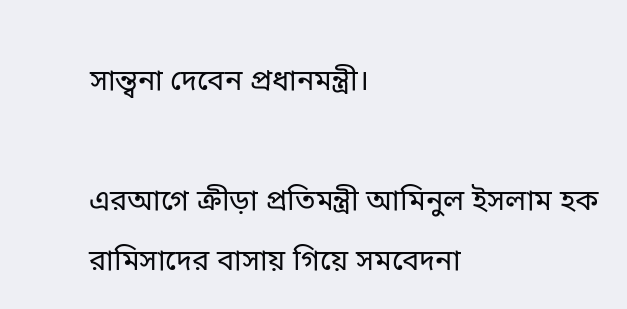সান্ত্বনা দেবেন প্রধানমন্ত্রী।

এরআগে ক্রীড়া প্রতিমন্ত্রী আমিনুল ইসলাম হক রামিসাদের বাসায় গিয়ে সমবেদনা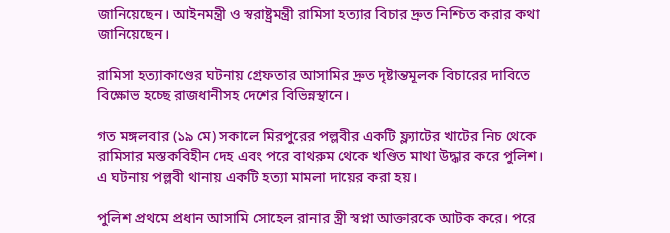জানিয়েছেন। আইনমন্ত্রী ও স্বরাষ্ট্রমন্ত্রী রামিসা হত্যার বিচার দ্রুত নিশ্চিত করার কথা জানিয়েছেন।

রামিসা হত্যাকাণ্ডের ঘটনায় গ্রেফতার আসামির দ্রুত দৃষ্টান্তমূলক বিচারের দাবিতে বিক্ষোভ হচ্ছে রাজধানীসহ দেশের বিভিন্নস্থানে।

গত মঙ্গলবার (১৯ মে) সকালে মিরপুরের পল্লবীর একটি ফ্ল্যাটের খাটের নিচ থেকে রামিসার মস্তকবিহীন দেহ এবং পরে বাথরুম থেকে খণ্ডিত মাথা উদ্ধার করে পুলিশ। এ ঘটনায় পল্লবী থানায় একটি হত্যা মামলা দায়ের করা হয়।

পুলিশ প্রথমে প্রধান আসামি সোহেল রানার স্ত্রী স্বপ্না আক্তারকে আটক করে। পরে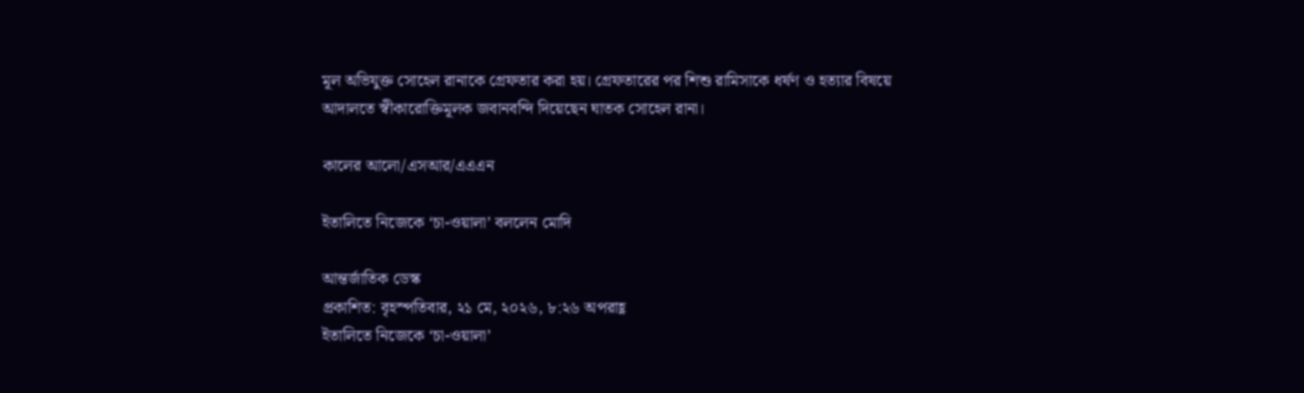মূল অভিযুক্ত সোহেল রানাকে গ্রেফতার করা হয়। গ্রেফতারের পর শিশু রামিসাকে ধর্ষণ ও হত্যার বিষয়ে আদালতে স্বীকারোক্তিমূলক জবানবন্দি দিয়েছেন ঘাতক সোহেল রানা।

কালের আলো/এসআর/এএএন

ইতালিতে নিজেকে ‌‘চা-ওয়ালা’ বললেন মোদি

আন্তর্জাতিক ডেস্ক
প্রকাশিত: বৃহস্পতিবার, ২১ মে, ২০২৬, ৮:২৬ অপরাহ্ণ
ইতালিতে নিজেকে ‌‘চা-ওয়ালা’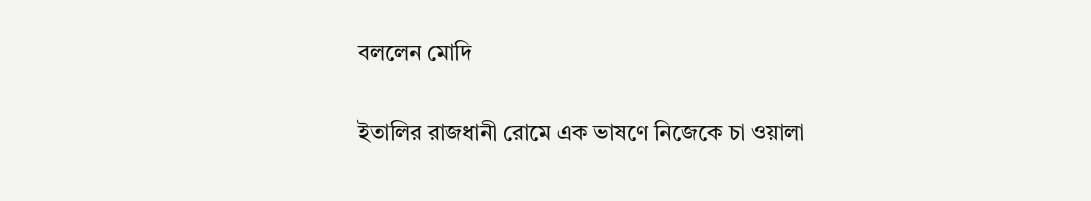বললেন মোদি

ইতালির রাজধানী রোমে এক ভাষণে নিজেকে চা ওয়ালা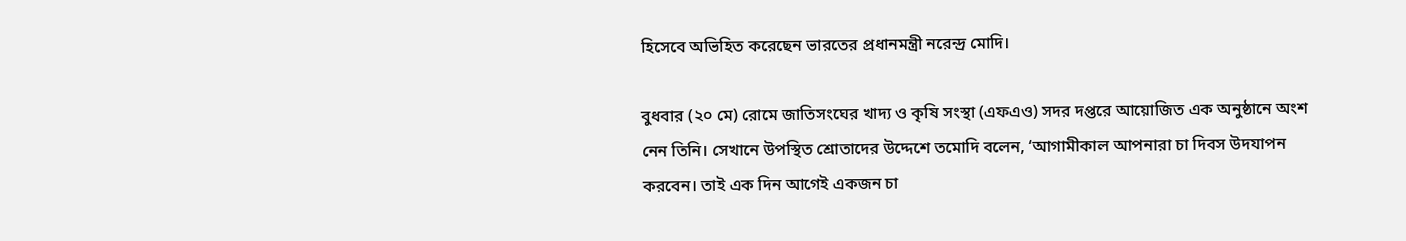হিসেবে অভিহিত করেছেন ভারতের প্রধানমন্ত্রী নরেন্দ্র মোদি।

বুধবার (২০ মে) রোমে জাতিসংঘের খাদ্য ও কৃষি সংস্থা (এফএও) সদর দপ্তরে আয়োজিত এক অনুষ্ঠানে অংশ নেন তিনি। সেখানে উপস্থিত শ্রোতাদের উদ্দেশে তমোদি বলেন, ‘আগামীকাল আপনারা চা দিবস উদযাপন করবেন। তাই এক দিন আগেই একজন চা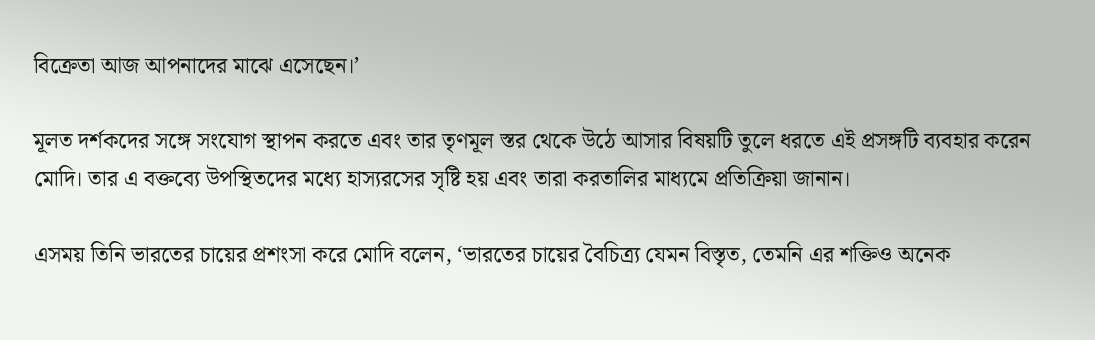বিক্রেতা আজ আপনাদের মাঝে এসেছেন।’

মূলত দর্শকদের সঙ্গে সংযোগ স্থাপন করতে এবং তার তৃণমূল স্তর থেকে উঠে আসার বিষয়টি তুলে ধরতে এই প্রসঙ্গটি ব্যবহার করেন মোদি। তার এ বক্তব্যে উপস্থিতদের মধ্যে হাস্যরসের সৃষ্টি হয় এবং তারা করতালির মাধ্যমে প্রতিক্রিয়া জানান।

এসময় তিনি ভারতের চায়ের প্রশংসা করে মোদি বলেন, ‘ভারতের চায়ের বৈচিত্র্য যেমন বিস্তৃত, তেমনি এর শক্তিও অনেক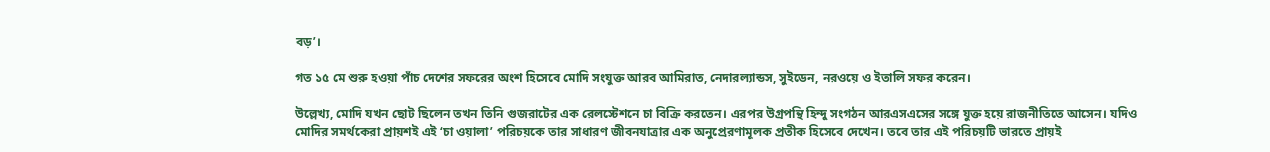বড়’।

গত ১৫ মে শুরু হওয়া পাঁচ দেশের সফরের অংশ হিসেবে মোদি সংযুক্ত আরব আমিরাত, নেদারল্যান্ডস, সুইডেন, নরওয়ে ও ইতালি সফর করেন।

উল্লেখ্য, মোদি যখন ছোট ছিলেন তখন তিনি গুজরাটের এক রেলস্টেশনে চা বিক্রি করতেন। এরপর উগ্রপন্থি হিন্দু সংগঠন আরএসএসের সঙ্গে যুক্ত হয়ে রাজনীতিতে আসেন। যদিও মোদির সমর্থকেরা প্রায়শই এই ‘চা ওয়ালা’ পরিচয়কে তার সাধারণ জীবনযাত্রার এক অনুপ্রেরণামূলক প্রতীক হিসেবে দেখেন। তবে তার এই পরিচয়টি ভারতে প্রায়ই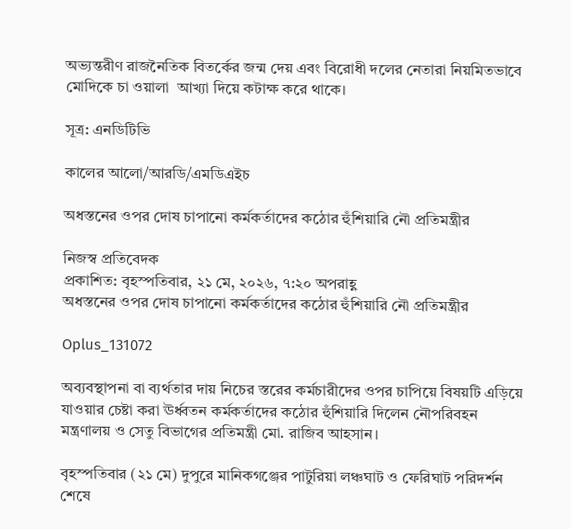অভ্যন্তরীণ রাজনৈতিক বিতর্কের জন্ম দেয় এবং বিরোধী দলের নেতারা নিয়মিতভাবে মোদিকে চা ওয়ালা  আখ্যা দিয়ে কটাক্ষ করে থাকে।

সূত্র: এনডিটিভি

কালের আলো/আরডি/এমডিএইচ

অধস্তনের ওপর দোষ চাপানো কর্মকর্তাদের কঠোর হুঁশিয়ারি নৌ প্রতিমন্ত্রীর

নিজস্ব প্রতিবেদক
প্রকাশিত: বৃহস্পতিবার, ২১ মে, ২০২৬, ৭:২০ অপরাহ্ণ
অধস্তনের ওপর দোষ চাপানো কর্মকর্তাদের কঠোর হুঁশিয়ারি নৌ প্রতিমন্ত্রীর

Oplus_131072

অব্যবস্থাপনা বা ব্যর্থতার দায় নিচের স্তরের কর্মচারীদের ওপর চাপিয়ে বিষয়টি এড়িয়ে যাওয়ার চেষ্টা করা ঊর্ধ্বতন কর্মকর্তাদের কঠোর হুঁশিয়ারি দিলেন নৌপরিবহন মন্ত্রণালয় ও সেতু বিভাগের প্রতিমন্ত্রী মো. রাজিব আহসান।

বৃহস্পতিবার (২১ মে) দুপুরে মানিকগঞ্জের পাটুরিয়া লঞ্চঘাট ও ফেরিঘাট পরিদর্শন শেষে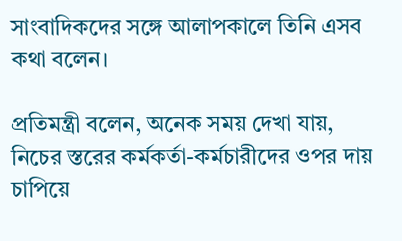সাংবাদিকদের সঙ্গে আলাপকালে তিনি এসব কথা বলেন।

প্রতিমন্ত্রী বলেন, অনেক সময় দেখা যায়, নিচের স্তরের কর্মকর্তা-কর্মচারীদের ওপর দায় চাপিয়ে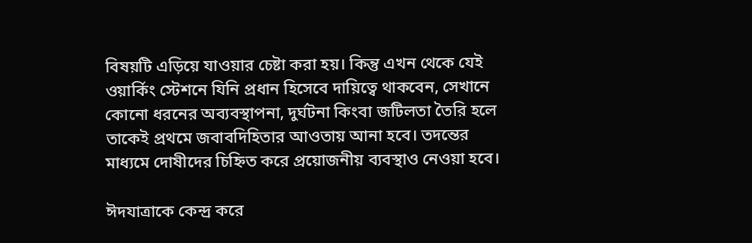বিষয়টি এড়িয়ে যাওয়ার চেষ্টা করা হয়। কিন্তু এখন থেকে যেই ওয়ার্কিং স্টেশনে যিনি প্রধান হিসেবে দায়িত্বে থাকবেন, সেখানে কোনো ধরনের অব্যবস্থাপনা, দুর্ঘটনা কিংবা জটিলতা তৈরি হলে তাকেই প্রথমে জবাবদিহিতার আওতায় আনা হবে। তদন্তের মাধ্যমে দোষীদের চিহ্নিত করে প্রয়োজনীয় ব্যবস্থাও নেওয়া হবে।

ঈদযাত্রাকে কেন্দ্র করে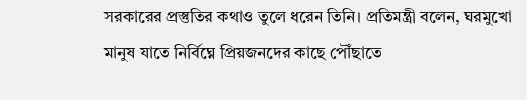সরকারের প্রস্তুতির কথাও তুলে ধরেন তিনি। প্রতিমন্ত্রী বলেন, ঘরমুখো মানুষ যাতে নির্বিঘ্নে প্রিয়জনদের কাছে পৌঁছাতে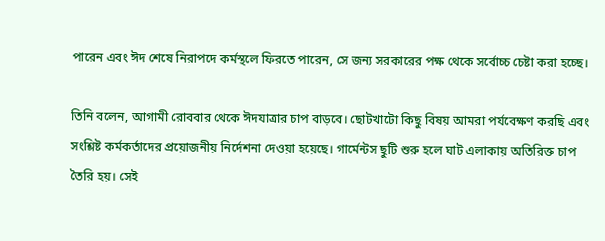পারেন এবং ঈদ শেষে নিরাপদে কর্মস্থলে ফিরতে পারেন, সে জন্য সরকারের পক্ষ থেকে সর্বোচ্চ চেষ্টা করা হচ্ছে।

তিনি বলেন, আগামী রোববার থেকে ঈদযাত্রার চাপ বাড়বে। ছোটখাটো কিছু বিষয় আমরা পর্যবেক্ষণ করছি এবং সংশ্লিষ্ট কর্মকর্তাদের প্রয়োজনীয় নির্দেশনা দেওয়া হয়েছে। গার্মেন্টস ছুটি শুরু হলে ঘাট এলাকায় অতিরিক্ত চাপ তৈরি হয়। সেই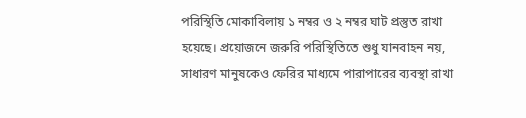পরিস্থিতি মোকাবিলায় ১ নম্বর ও ২ নম্বর ঘাট প্রস্তুত রাখা হয়েছে। প্রয়োজনে জরুরি পরিস্থিতিতে শুধু যানবাহন নয়, সাধারণ মানুষকেও ফেরির মাধ্যমে পারাপারের ব্যবস্থা রাখা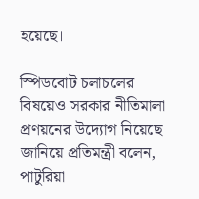হয়েছে।

স্পিডবোট চলাচলের বিষয়েও সরকার নীতিমালা প্রণয়নের উদ্যোগ নিয়েছে জানিয়ে প্রতিমন্ত্রী বলেন, পাটুরিয়া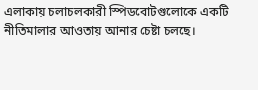এলাকায় চলাচলকারী স্পিডবোটগুলোকে একটি নীতিমালার আওতায় আনার চেষ্টা চলছে।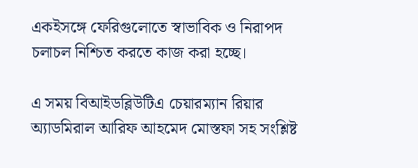একইসঙ্গে ফেরিগুলোতে স্বাভাবিক ও নিরাপদ চলাচল নিশ্চিত করতে কাজ করা হচ্ছে।

এ সময় বিআইডব্লিউটিএ চেয়ারম্যান রিয়ার অ্যাডমিরাল আরিফ আহমেদ মোস্তফা সহ সংশ্লিষ্ট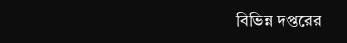বিভিন্ন দপ্তরের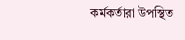কর্মকর্তারা উপস্থিত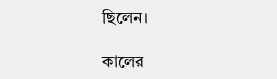ছিলেন।

কালের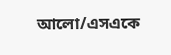আলো/এসএকে